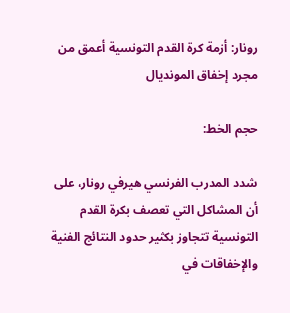رونار: أزمة كرة القدم التونسية أعمق من مجرد إخفاق المونديال

حجم الخط:

شدد المدرب الفرنسي هيرفي رونار، على أن المشاكل التي تعصف بكرة القدم التونسية تتجاوز بكثير حدود النتائج الفنية والإخفاقات في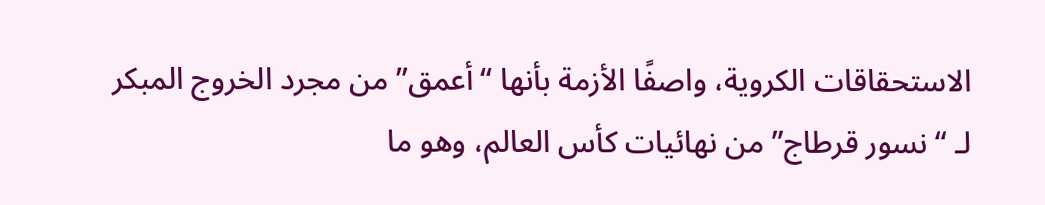الاستحقاقات الكروية، واصفًا الأزمة بأنها “أعمق” من مجرد الخروج المبكر لـ “نسور قرطاج” من نهائيات كأس العالم، وهو ما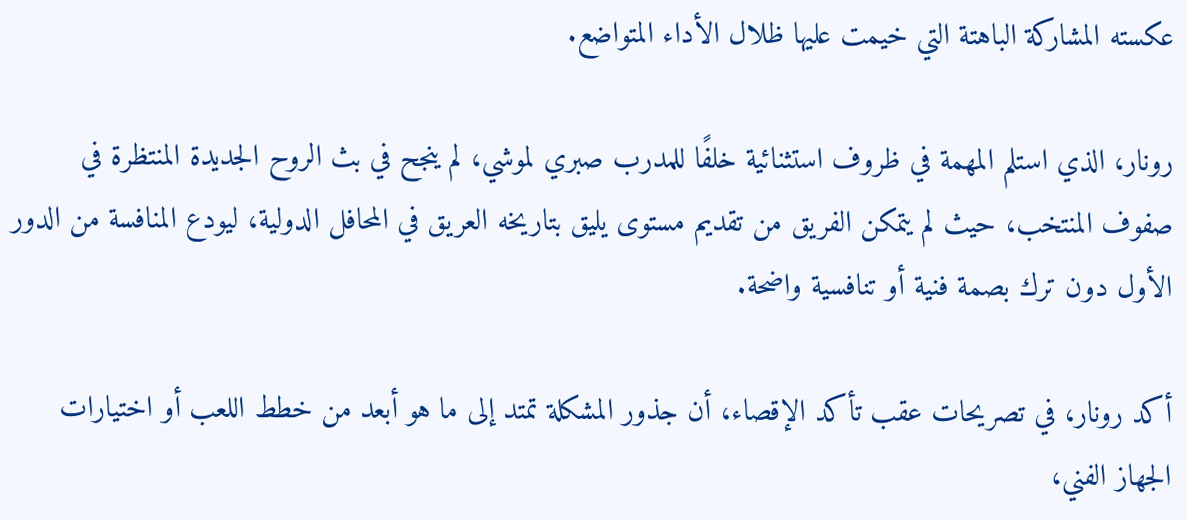عكسته المشاركة الباهتة التي خيمت عليها ظلال الأداء المتواضع.

رونار، الذي استلم المهمة في ظروف استثنائية خلفًا للمدرب صبري لموشي، لم ينجح في بث الروح الجديدة المنتظرة في صفوف المنتخب، حيث لم يتمكن الفريق من تقديم مستوى يليق بتاريخه العريق في المحافل الدولية، ليودع المنافسة من الدور الأول دون ترك بصمة فنية أو تنافسية واضحة.

أكد رونار، في تصريحات عقب تأكد الإقصاء، أن جذور المشكلة تمتد إلى ما هو أبعد من خطط اللعب أو اختيارات الجهاز الفني،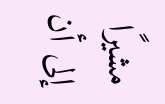مشيرًا إلى أن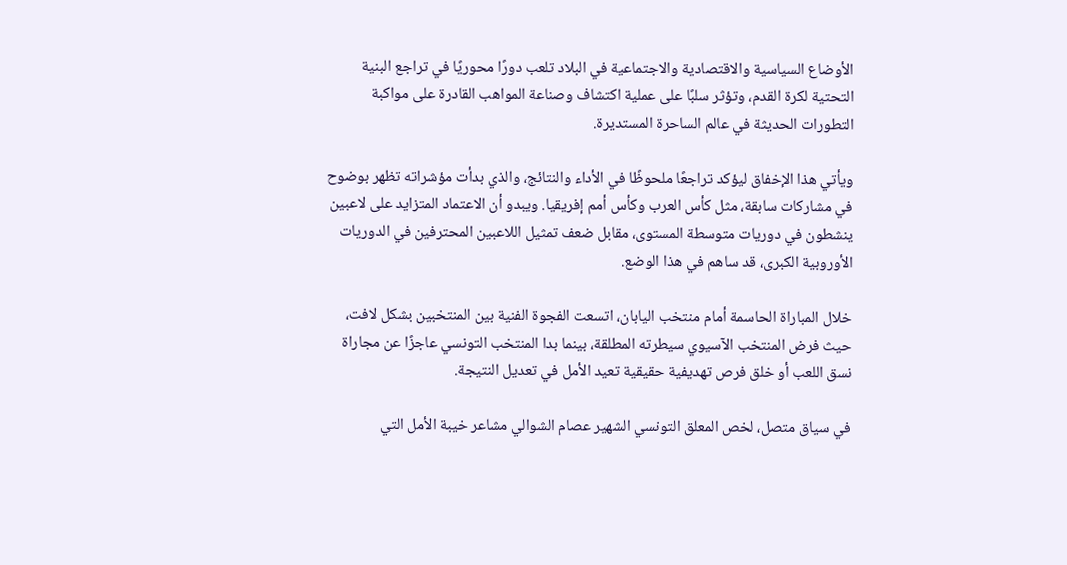الأوضاع السياسية والاقتصادية والاجتماعية في البلاد تلعب دورًا محوريًا في تراجع البنية التحتية لكرة القدم، وتؤثر سلبًا على عملية اكتشاف وصناعة المواهب القادرة على مواكبة التطورات الحديثة في عالم الساحرة المستديرة.

ويأتي هذا الإخفاق ليؤكد تراجعًا ملحوظًا في الأداء والنتائج، والذي بدأت مؤشراته تظهر بوضوح في مشاركات سابقة، مثل كأس العرب وكأس أمم إفريقيا. ويبدو أن الاعتماد المتزايد على لاعبين ينشطون في دوريات متوسطة المستوى، مقابل ضعف تمثيل اللاعبين المحترفين في الدوريات الأوروبية الكبرى، قد ساهم في هذا الوضع.

خلال المباراة الحاسمة أمام منتخب اليابان، اتسعت الفجوة الفنية بين المنتخبين بشكل لافت، حيث فرض المنتخب الآسيوي سيطرته المطلقة، بينما بدا المنتخب التونسي عاجزًا عن مجاراة نسق اللعب أو خلق فرص تهديفية حقيقية تعيد الأمل في تعديل النتيجة.

في سياق متصل، لخص المعلق التونسي الشهير عصام الشوالي مشاعر خيبة الأمل التي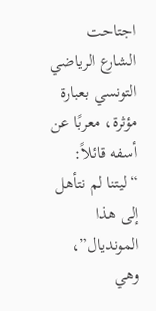اجتاحت الشارع الرياضي التونسي بعبارة مؤثرة، معربًا عن أسفه قائلاً: “ليتنا لم نتأهل إلى هذا المونديال”، وهي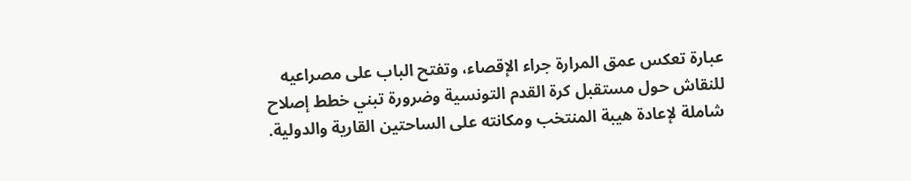عبارة تعكس عمق المرارة جراء الإقصاء، وتفتح الباب على مصراعيه للنقاش حول مستقبل كرة القدم التونسية وضرورة تبني خطط إصلاح شاملة لإعادة هيبة المنتخب ومكانته على الساحتين القارية والدولية.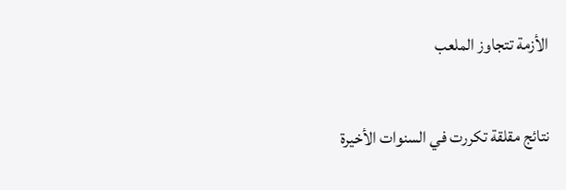الأزمة تتجاوز الملعب

نتائج مقلقة تكررت في السنوات الأخيرة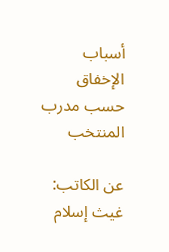أسباب الإخفاق حسب مدرب المنتخب

عن الكاتب: غيث إسلام